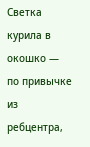Светка курила в окошко — по привычке из ребцентра,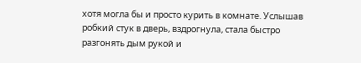хотя могла бы и просто курить в комнате. Услышав робкий стук в дверь, вздрогнула, стала быстро разгонять дым рукой и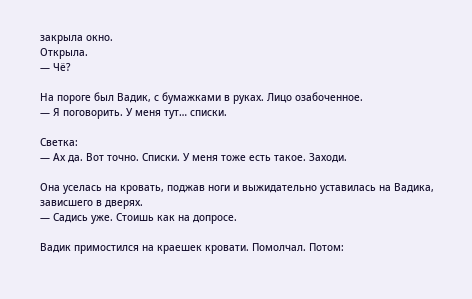закрыла окно.
Открыла.
— Чё?

На пороге был Вадик, с бумажками в руках. Лицо озабоченное.
— Я поговорить. У меня тут… списки.

Светка:
— Ах да. Вот точно. Списки. У меня тоже есть такое. Заходи.

Она уселась на кровать, поджав ноги и выжидательно уставилась на Вадика, зависшего в дверях.
— Садись уже. Стоишь как на допросе.

Вадик примостился на краешек кровати. Помолчал. Потом: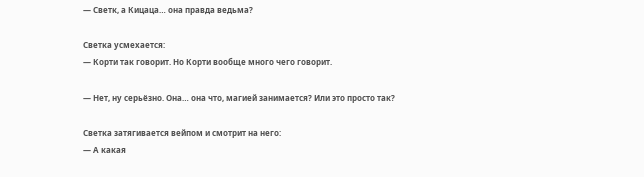— Светк, а Кицаца… она правда ведьма?

Светка усмехается:
— Корти так говорит. Но Корти вообще много чего говорит.

— Нет, ну серьёзно. Она… она что, магией занимается? Или это просто так?

Светка затягивается вейпом и смотрит на него:
— А какая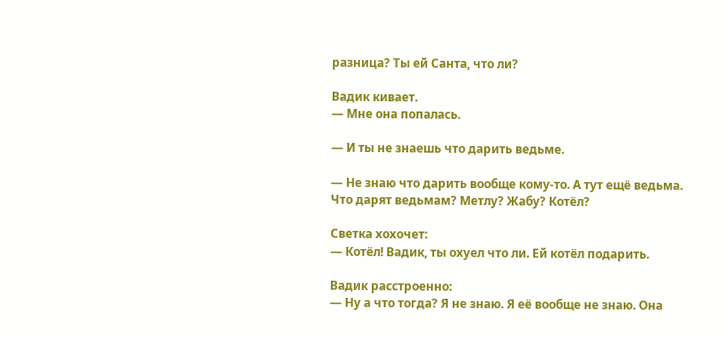разница? Ты ей Санта, что ли?

Вадик кивает.
— Мне она попалась.

— И ты не знаешь что дарить ведьме.

— Не знаю что дарить вообще кому-то. А тут ещё ведьма. Что дарят ведьмам? Метлу? Жабу? Котёл?

Светка хохочет:
— Котёл! Вадик, ты охуел что ли. Ей котёл подарить.

Вадик расстроенно:
— Ну а что тогда? Я не знаю. Я её вообще не знаю. Она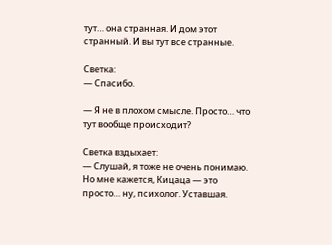тут… она странная. И дом этот странный. И вы тут все странные.

Светка:
— Спасибо.

— Я не в плохом смысле. Просто… что тут вообще происходит?

Светка вздыхает:
— Слушай, я тоже не очень понимаю. Но мне кажется, Кицаца — это просто… ну, психолог. Уставшая.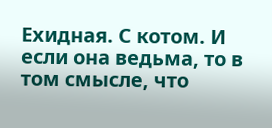Ехидная. С котом. И если она ведьма, то в том смысле, что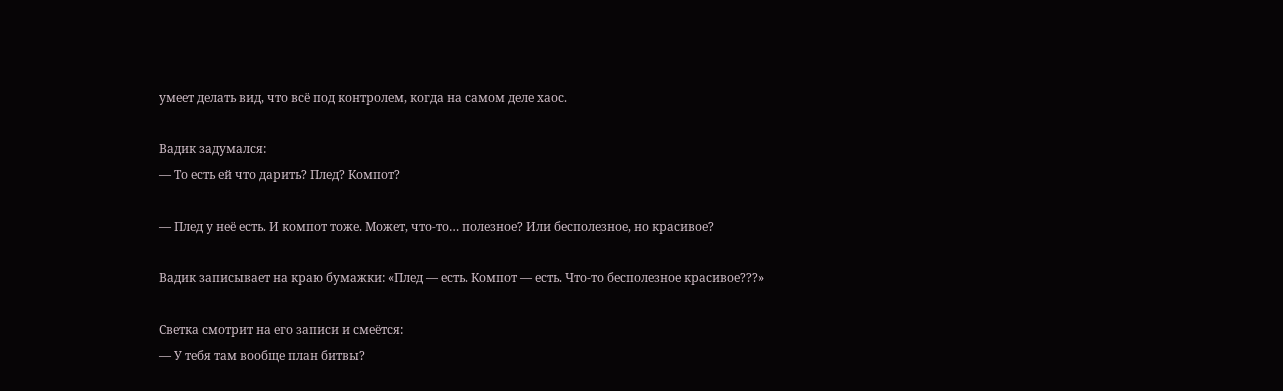умеет делать вид, что всё под контролем, когда на самом деле хаос.

Вадик задумался:
— То есть ей что дарить? Плед? Компот?

— Плед у неё есть. И компот тоже. Может, что-то… полезное? Или бесполезное, но красивое?

Вадик записывает на краю бумажки: «Плед — есть. Компот — есть. Что-то бесполезное красивое???»

Светка смотрит на его записи и смеётся:
— У тебя там вообще план битвы?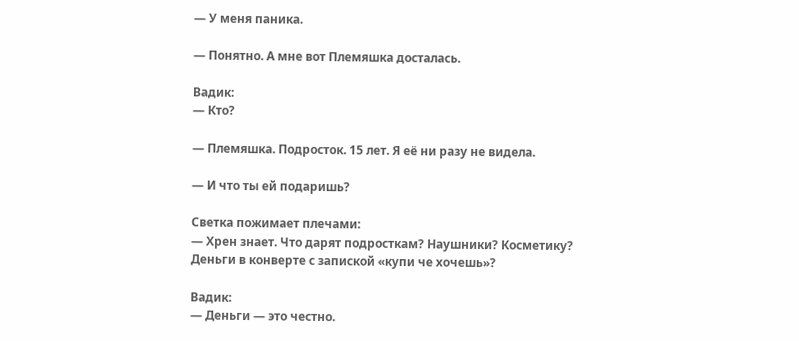— У меня паника.

— Понятно. А мне вот Племяшка досталась.

Вадик:
— Кто?

— Племяшка. Подросток. 15 лет. Я её ни разу не видела.

— И что ты ей подаришь?

Светка пожимает плечами:
— Хрен знает. Что дарят подросткам? Наушники? Косметику? Деньги в конверте с запиской «купи че хочешь»?

Вадик:
— Деньги — это честно.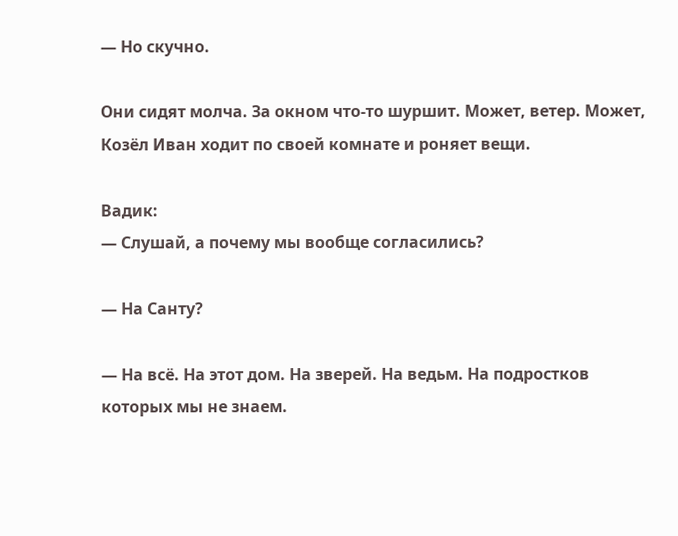— Но скучно.

Они сидят молча. За окном что-то шуршит. Может, ветер. Может, Козёл Иван ходит по своей комнате и роняет вещи.

Вадик:
— Слушай, а почему мы вообще согласились?

— На Санту?

— На всё. На этот дом. На зверей. На ведьм. На подростков которых мы не знаем.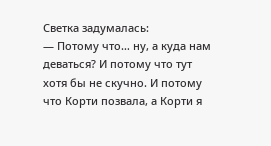Светка задумалась:
— Потому что… ну, а куда нам деваться? И потому что тут хотя бы не скучно. И потому что Корти позвала, а Корти я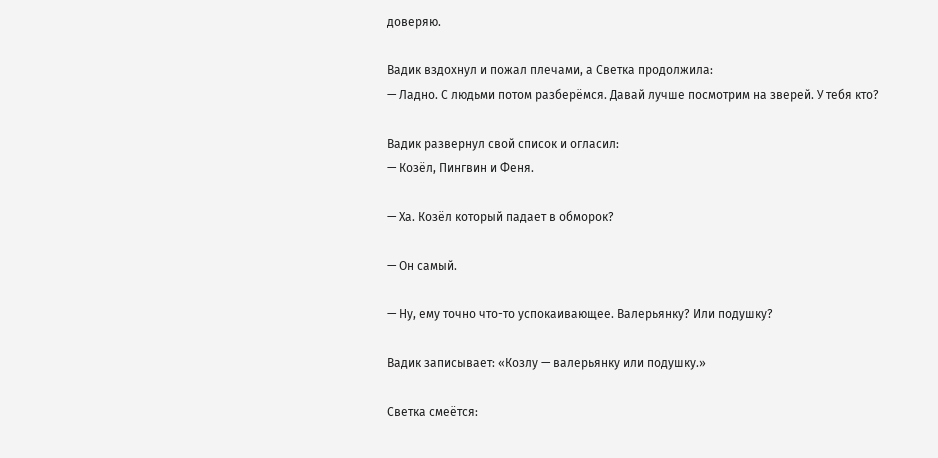доверяю.

Вадик вздохнул и пожал плечами, а Светка продолжила:
— Ладно. С людьми потом разберёмся. Давай лучше посмотрим на зверей. У тебя кто?

Вадик развернул свой список и огласил:
— Козёл, Пингвин и Феня.

— Ха. Козёл который падает в обморок?

— Он самый.

— Ну, ему точно что-то успокаивающее. Валерьянку? Или подушку?

Вадик записывает: «Козлу — валерьянку или подушку.»

Светка смеётся: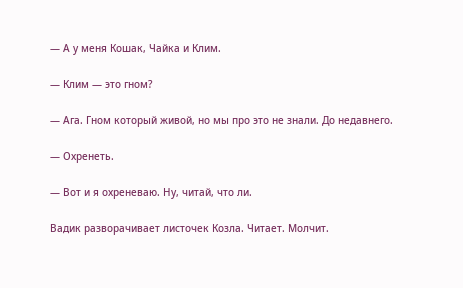— А у меня Кошак, Чайка и Клим.

— Клим — это гном?

— Ага. Гном который живой, но мы про это не знали. До недавнего.

— Охренеть.

— Вот и я охреневаю. Ну, читай, что ли.

Вадик разворачивает листочек Козла. Читает. Молчит.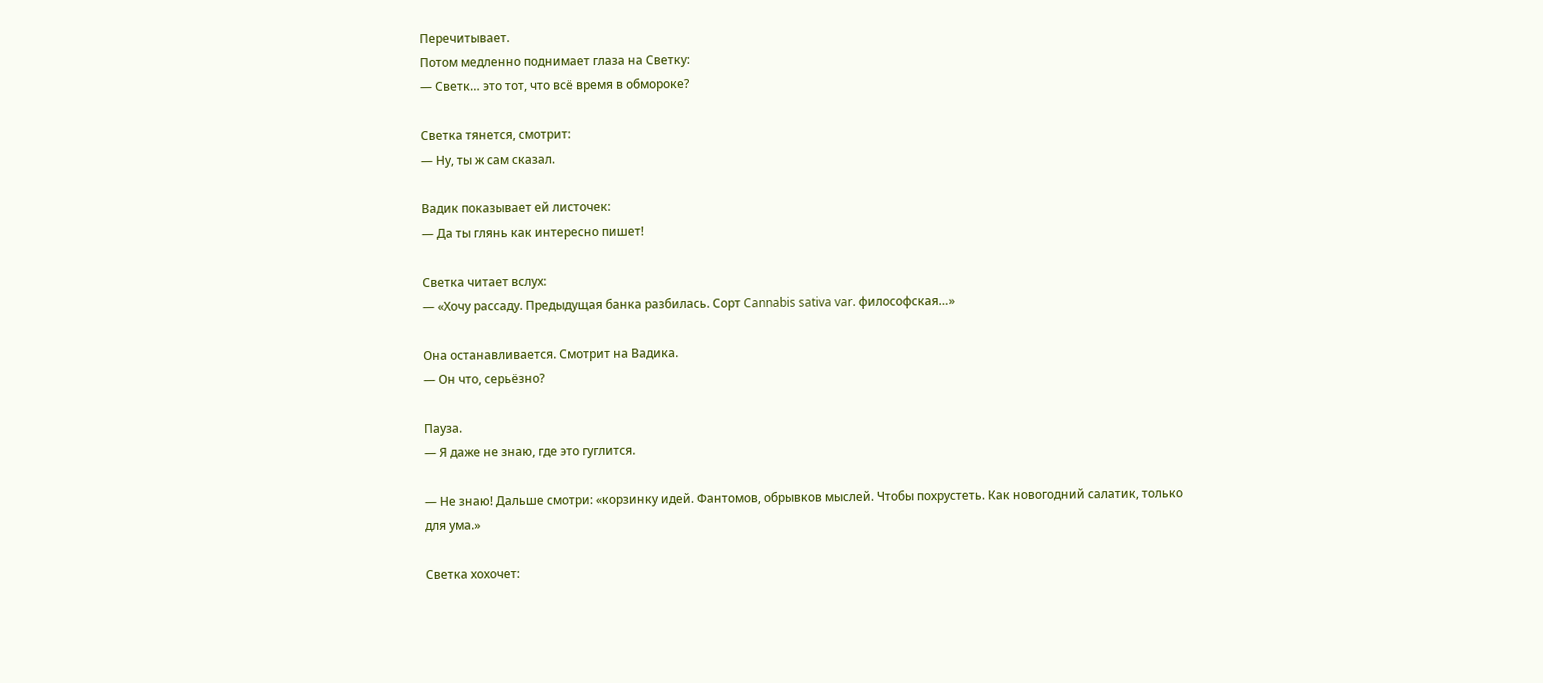Перечитывает.
Потом медленно поднимает глаза на Светку:
— Светк… это тот, что всё время в обмороке?

Светка тянется, смотрит:
— Ну, ты ж сам сказал.

Вадик показывает ей листочек:
— Да ты глянь как интересно пишет!

Светка читает вслух:
— «Хочу рассаду. Предыдущая банка разбилась. Сорт Cannabis sativa var. философская…»

Она останавливается. Смотрит на Вадика.
— Он что, серьёзно?

Пауза.
— Я даже не знаю, где это гуглится.

— Не знаю! Дальше смотри: «корзинку идей. Фантомов, обрывков мыслей. Чтобы похрустеть. Как новогодний салатик, только для ума.»

Светка хохочет: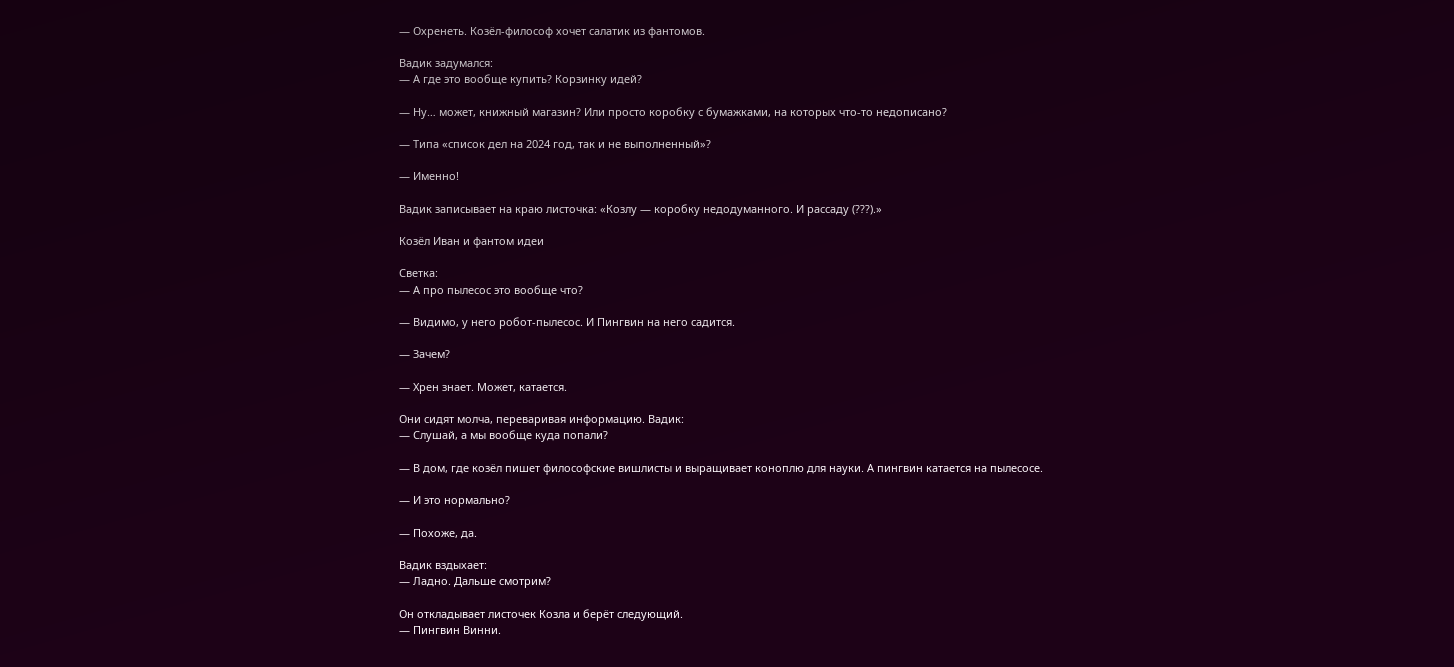— Охренеть. Козёл-философ хочет салатик из фантомов.

Вадик задумался:
— А где это вообще купить? Корзинку идей?

— Ну… может, книжный магазин? Или просто коробку с бумажками, на которых что-то недописано?

— Типа «список дел на 2024 год, так и не выполненный»?

— Именно!

Вадик записывает на краю листочка: «Козлу — коробку недодуманного. И рассаду (???).»

Козёл Иван и фантом идеи

Светка:
— А про пылесос это вообще что?

— Видимо, у него робот-пылесос. И Пингвин на него садится.

— Зачем?

— Хрен знает. Может, катается.

Они сидят молча, переваривая информацию. Вадик:
— Слушай, а мы вообще куда попали?

— В дом, где козёл пишет философские вишлисты и выращивает коноплю для науки. А пингвин катается на пылесосе.

— И это нормально?

— Похоже, да.

Вадик вздыхает:
— Ладно. Дальше смотрим?

Он откладывает листочек Козла и берёт следующий.
— Пингвин Винни.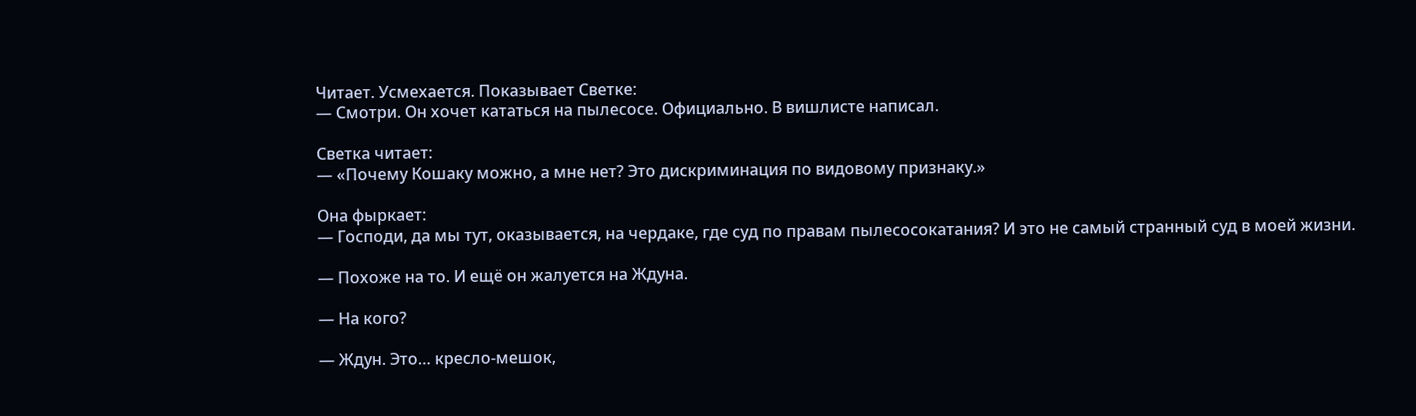Читает. Усмехается. Показывает Светке:
— Смотри. Он хочет кататься на пылесосе. Официально. В вишлисте написал.

Светка читает:
— «Почему Кошаку можно, а мне нет? Это дискриминация по видовому признаку.»

Она фыркает:
— Господи, да мы тут, оказывается, на чердаке, где суд по правам пылесосокатания? И это не самый странный суд в моей жизни.

— Похоже на то. И ещё он жалуется на Ждуна.

— На кого?

— Ждун. Это… кресло-мешок,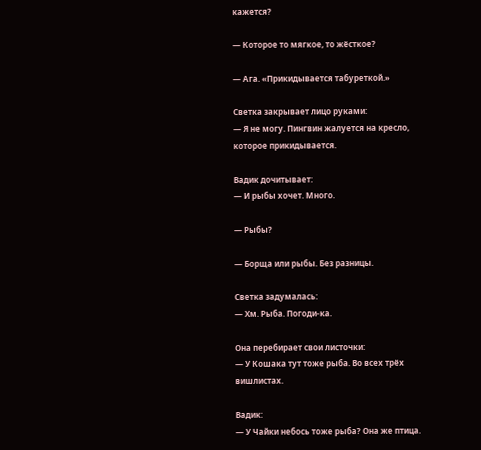кажется?

— Которое то мягкое, то жёсткое?

— Ага. «Прикидывается табуреткой.»

Светка закрывает лицо руками:
— Я не могу. Пингвин жалуется на кресло, которое прикидывается.

Вадик дочитывает:
— И рыбы хочет. Много.

— Рыбы?

— Борща или рыбы. Без разницы.

Светка задумалась:
— Хм. Рыба. Погоди-ка.

Она перебирает свои листочки:
— У Кошака тут тоже рыба. Во всех трёх вишлистах.

Вадик:
— У Чайки небось тоже рыба? Она же птица.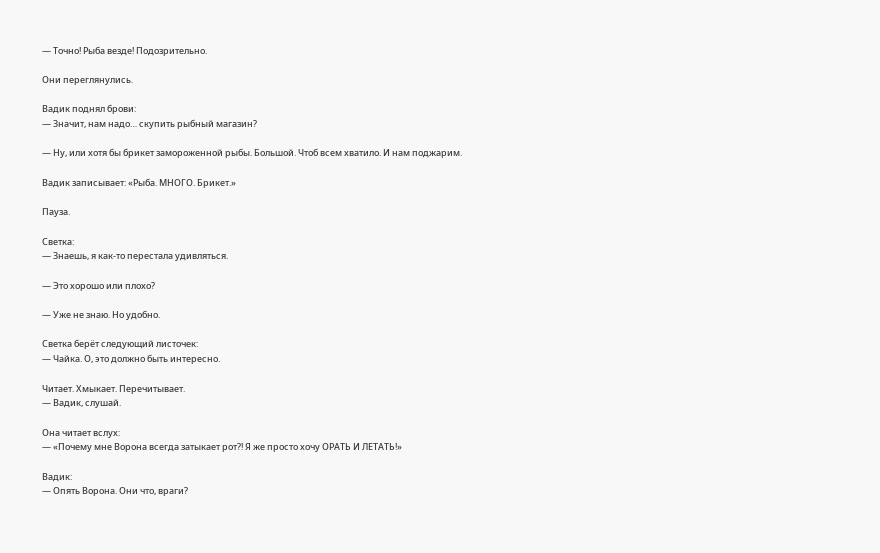— Точно! Рыба везде! Подозрительно.

Они переглянулись.

Вадик поднял брови:
— Значит, нам надо… скупить рыбный магазин?

— Ну, или хотя бы брикет замороженной рыбы. Большой. Чтоб всем хватило. И нам поджарим.

Вадик записывает: «Рыба. МНОГО. Брикет.»

Пауза.

Светка:
— Знаешь, я как-то перестала удивляться.

— Это хорошо или плохо?

— Уже не знаю. Но удобно.

Светка берёт следующий листочек:
— Чайка. О, это должно быть интересно.

Читает. Хмыкает. Перечитывает.
— Вадик, слушай.

Она читает вслух:
— «Почему мне Ворона всегда затыкает рот?! Я же просто хочу ОРАТЬ И ЛЕТАТЬ!»

Вадик:
— Опять Ворона. Они что, враги?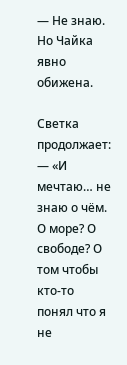— Не знаю. Но Чайка явно обижена.

Светка продолжает:
— «И мечтаю… не знаю о чём. О море? О свободе? О том чтобы кто-то понял что я не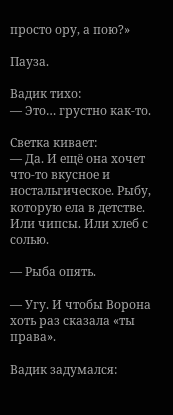просто ору, а пою?»

Пауза.

Вадик тихо:
— Это… грустно как-то.

Светка кивает:
— Да. И ещё она хочет что-то вкусное и ностальгическое. Рыбу, которую ела в детстве. Или чипсы. Или хлеб с солью.

— Рыба опять.

— Угу. И чтобы Ворона хоть раз сказала «ты права».

Вадик задумался: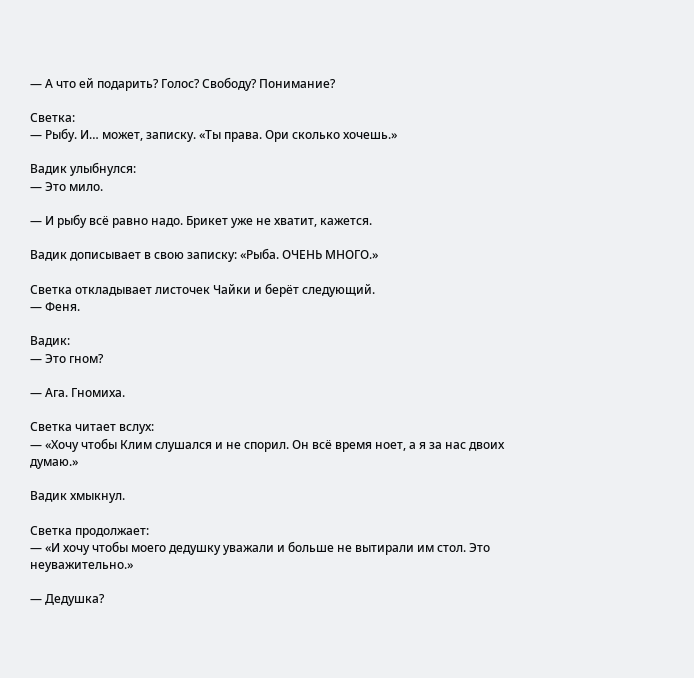— А что ей подарить? Голос? Свободу? Понимание?

Светка:
— Рыбу. И… может, записку. «Ты права. Ори сколько хочешь.»

Вадик улыбнулся:
— Это мило.

— И рыбу всё равно надо. Брикет уже не хватит, кажется.

Вадик дописывает в свою записку: «Рыба. ОЧЕНЬ МНОГО.»

Светка откладывает листочек Чайки и берёт следующий.
— Феня.

Вадик:
— Это гном?

— Ага. Гномиха.

Светка читает вслух:
— «Хочу чтобы Клим слушался и не спорил. Он всё время ноет, а я за нас двоих думаю.»

Вадик хмыкнул.

Светка продолжает:
— «И хочу чтобы моего дедушку уважали и больше не вытирали им стол. Это неуважительно.»

— Дедушка?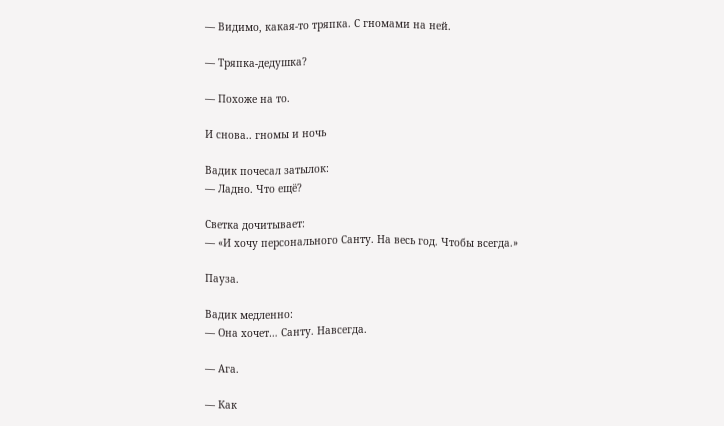— Видимо, какая-то тряпка. С гномами на ней.

— Тряпка-дедушка?

— Похоже на то.

И снова.. гномы и ночь

Вадик почесал затылок:
— Ладно. Что ещё?

Светка дочитывает:
— «И хочу персонального Санту. На весь год. Чтобы всегда.»

Пауза.

Вадик медленно:
— Она хочет… Санту. Навсегда.

— Ага.

— Как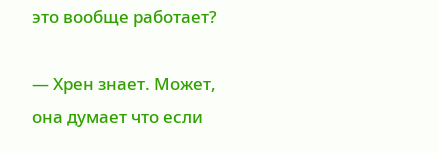это вообще работает?

— Хрен знает. Может, она думает что если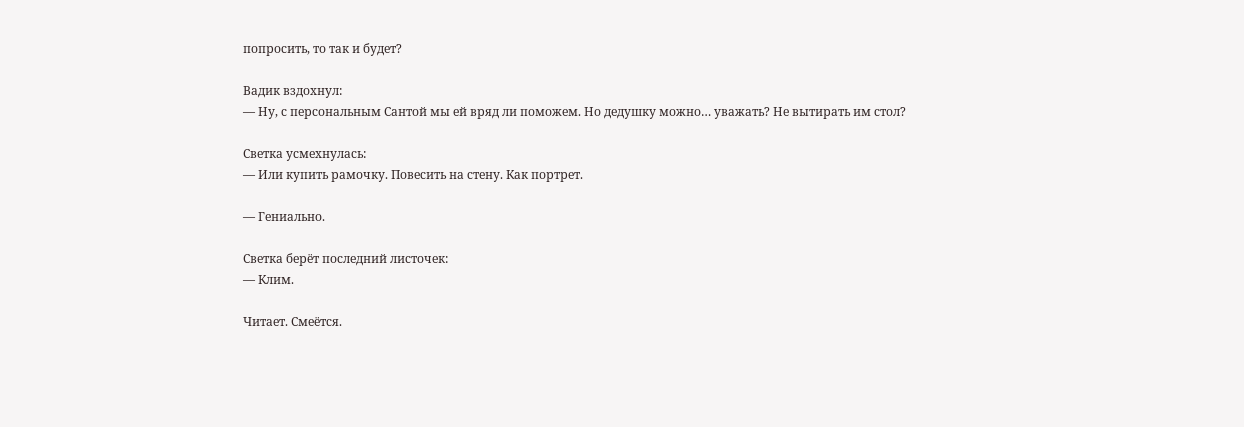попросить, то так и будет?

Вадик вздохнул:
— Ну, с персональным Сантой мы ей вряд ли поможем. Но дедушку можно… уважать? Не вытирать им стол?

Светка усмехнулась:
— Или купить рамочку. Повесить на стену. Как портрет.

— Гениально.

Светка берёт последний листочек:
— Клим.

Читает. Смеётся.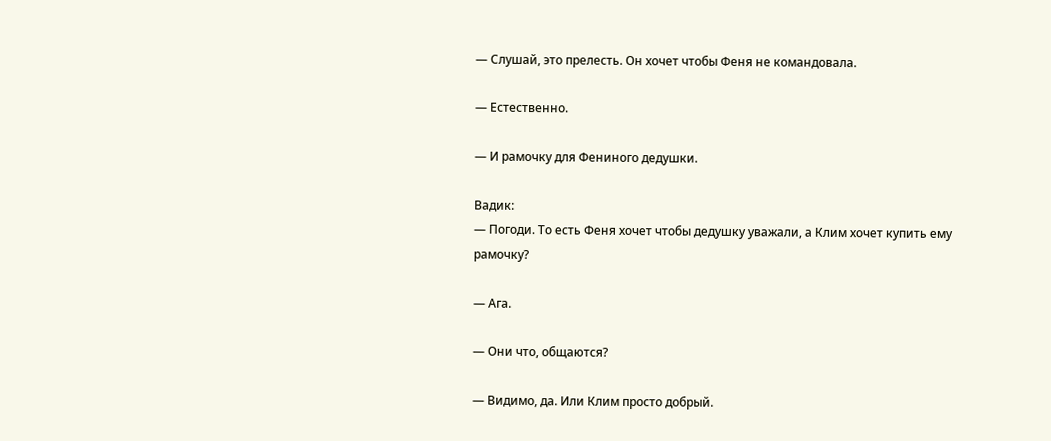— Слушай, это прелесть. Он хочет чтобы Феня не командовала.

— Естественно.

— И рамочку для Фениного дедушки.

Вадик:
— Погоди. То есть Феня хочет чтобы дедушку уважали, а Клим хочет купить ему рамочку?

— Ага.

— Они что, общаются?

— Видимо, да. Или Клим просто добрый.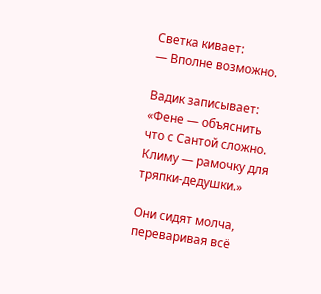Светка кивает:
— Вполне возможно.

Вадик записывает: «Фене — объяснить что с Сантой сложно. Климу — рамочку для тряпки-дедушки.»

Они сидят молча, переваривая всё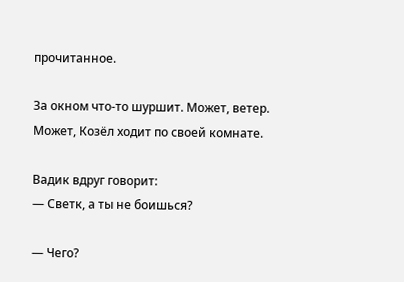прочитанное.

За окном что-то шуршит. Может, ветер. Может, Козёл ходит по своей комнате.

Вадик вдруг говорит:
— Светк, а ты не боишься?

— Чего?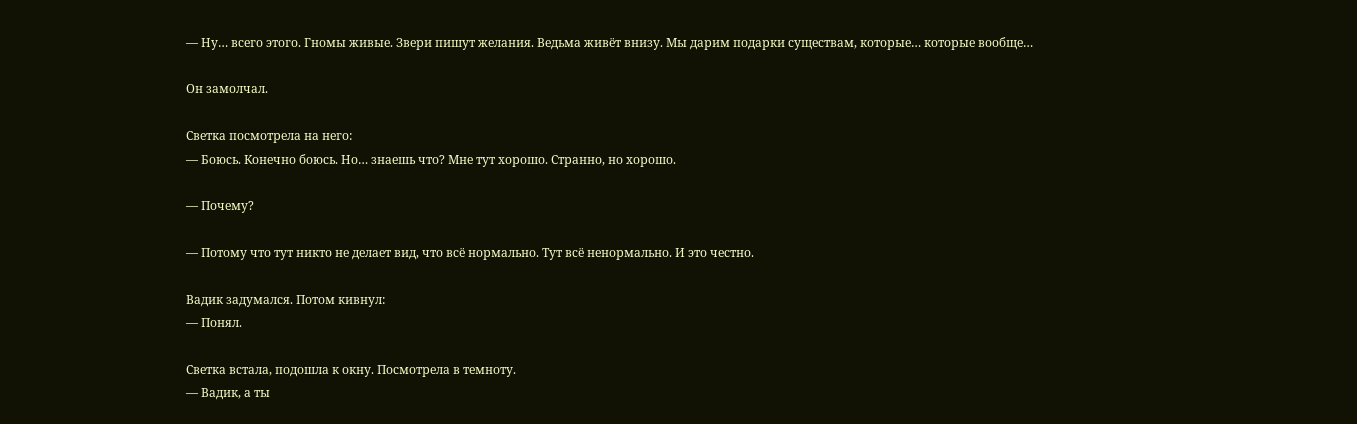— Ну… всего этого. Гномы живые. Звери пишут желания. Ведьма живёт внизу. Мы дарим подарки существам, которые… которые вообще…

Он замолчал.

Светка посмотрела на него:
— Боюсь. Конечно боюсь. Но… знаешь что? Мне тут хорошо. Странно, но хорошо.

— Почему?

— Потому что тут никто не делает вид, что всё нормально. Тут всё ненормально. И это честно.

Вадик задумался. Потом кивнул:
— Понял.

Светка встала, подошла к окну. Посмотрела в темноту.
— Вадик, а ты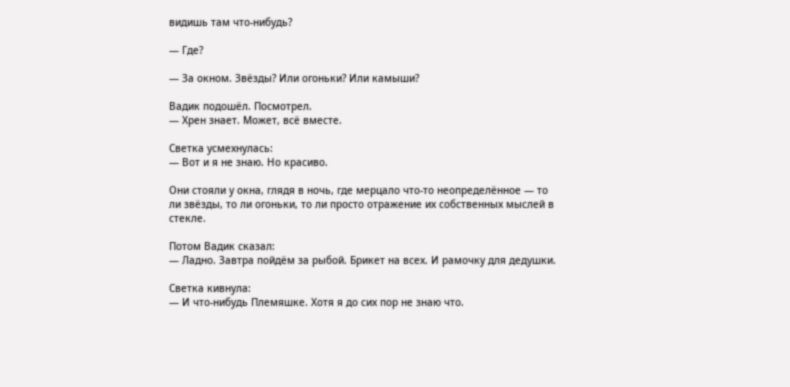видишь там что-нибудь?

— Где?

— За окном. Звёзды? Или огоньки? Или камыши?

Вадик подошёл. Посмотрел.
— Хрен знает. Может, всё вместе.

Светка усмехнулась:
— Вот и я не знаю. Но красиво.

Они стояли у окна, глядя в ночь, где мерцало что-то неопределённое — то ли звёзды, то ли огоньки, то ли просто отражение их собственных мыслей в стекле.

Потом Вадик сказал:
— Ладно. Завтра пойдём за рыбой. Брикет на всех. И рамочку для дедушки.

Светка кивнула:
— И что-нибудь Племяшке. Хотя я до сих пор не знаю что.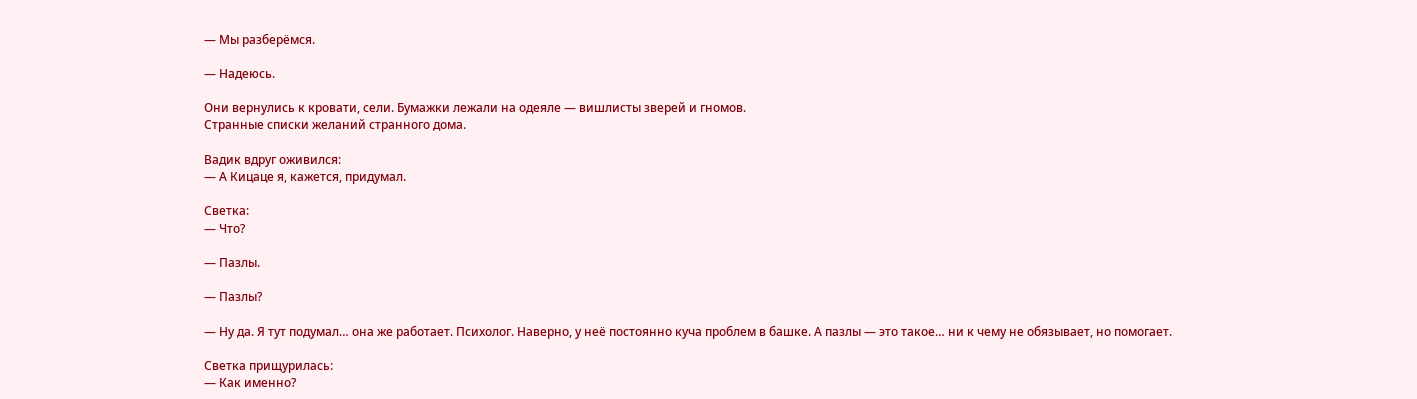— Мы разберёмся.

— Надеюсь.

Они вернулись к кровати, сели. Бумажки лежали на одеяле — вишлисты зверей и гномов.
Странные списки желаний странного дома.

Вадик вдруг оживился:
— А Кицаце я, кажется, придумал.

Светка:
— Что?

— Пазлы.

— Пазлы?

— Ну да. Я тут подумал… она же работает. Психолог. Наверно, у неё постоянно куча проблем в башке. А пазлы — это такое… ни к чему не обязывает, но помогает.

Светка прищурилась:
— Как именно?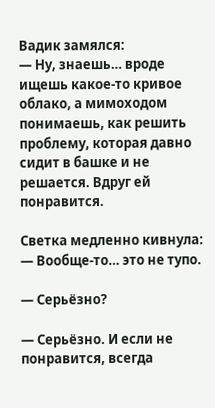Вадик замялся:
— Ну, знаешь… вроде ищешь какое-то кривое облако, а мимоходом понимаешь, как решить проблему, которая давно сидит в башке и не решается. Вдруг ей понравится.

Светка медленно кивнула:
— Вообще-то… это не тупо.

— Серьёзно?

— Серьёзно. И если не понравится, всегда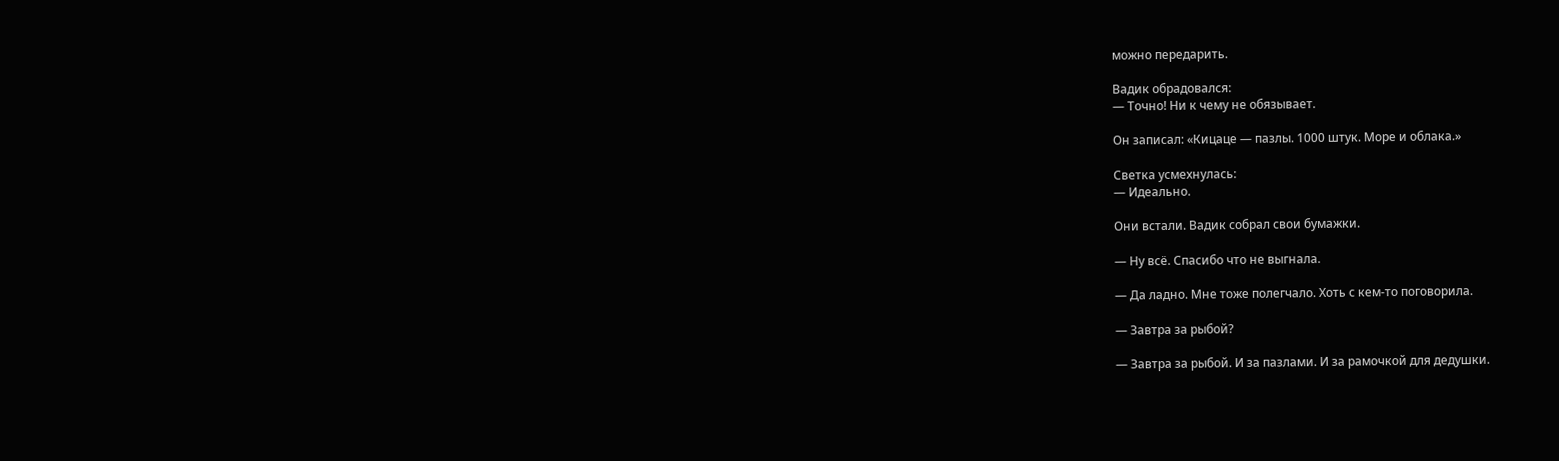можно передарить.

Вадик обрадовался:
— Точно! Ни к чему не обязывает.

Он записал: «Кицаце — пазлы. 1000 штук. Море и облака.»

Светка усмехнулась:
— Идеально.

Они встали. Вадик собрал свои бумажки.

— Ну всё. Спасибо что не выгнала.

— Да ладно. Мне тоже полегчало. Хоть с кем-то поговорила.

— Завтра за рыбой?

— Завтра за рыбой. И за пазлами. И за рамочкой для дедушки.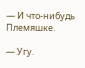— И что-нибудь Племяшке.

— Угу.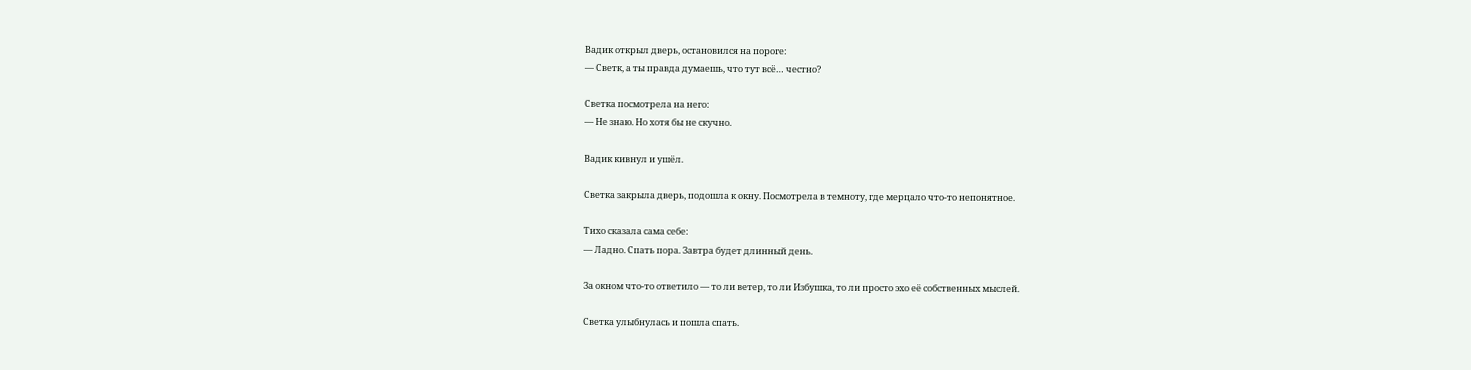Вадик открыл дверь, остановился на пороге:
— Светк, а ты правда думаешь, что тут всё… честно?

Светка посмотрела на него:
— Не знаю. Но хотя бы не скучно.

Вадик кивнул и ушёл.

Светка закрыла дверь, подошла к окну. Посмотрела в темноту, где мерцало что-то непонятное.

Тихо сказала сама себе:
— Ладно. Спать пора. Завтра будет длинный день.

За окном что-то ответило — то ли ветер, то ли Избушка, то ли просто эхо её собственных мыслей.

Светка улыбнулась и пошла спать.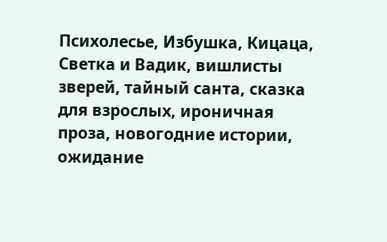Психолесье, Избушка, Кицаца, Светка и Вадик, вишлисты зверей, тайный санта, сказка для взрослых, ироничная проза, новогодние истории, ожидание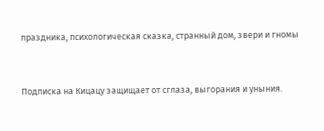праздника, психологическая сказка, странный дом, звери и гномы


Подписка на Кицацу защищает от сглаза, выгорания и уныния.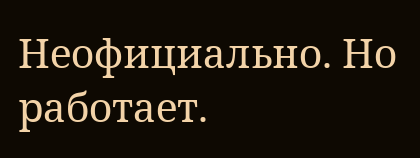Неофициально. Но работает.